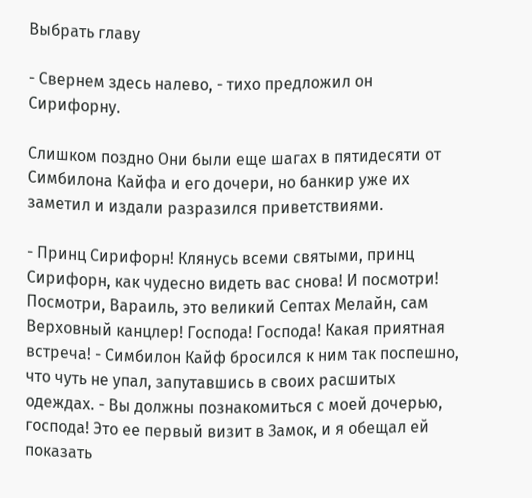Выбрать главу

- Свернем здесь налево, - тихо предложил он Сирифорну.

Слишком поздно Они были еще шагах в пятидесяти от Симбилона Кайфа и его дочери, но банкир уже их заметил и издали разразился приветствиями.

- Принц Сирифорн! Клянусь всеми святыми, принц Сирифорн, как чудесно видеть вас снова! И посмотри! Посмотри, Вараиль, это великий Септах Мелайн, сам Верховный канцлер! Господа! Господа! Какая приятная встреча! - Симбилон Кайф бросился к ним так поспешно, что чуть не упал, запутавшись в своих расшитых одеждах. - Вы должны познакомиться с моей дочерью, господа! Это ее первый визит в Замок, и я обещал ей показать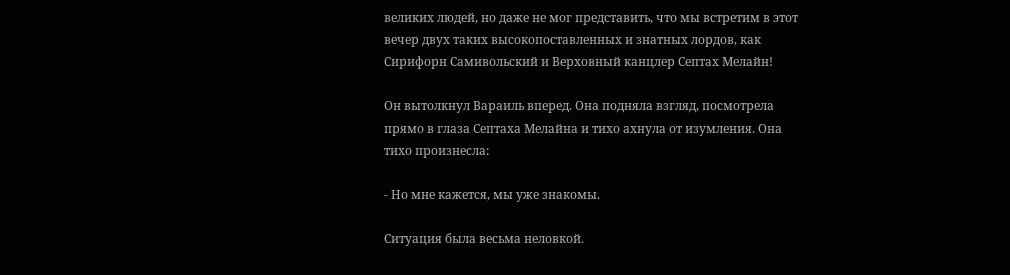великих людей, но даже не мог представить, что мы встретим в этот вечер двух таких высокопоставленных и знатных лордов, как Сирифорн Самивольский и Верховный канцлер Септах Мелайн!

Он вытолкнул Вараиль вперед. Она подняла взгляд, посмотрела прямо в глаза Септаха Мелайна и тихо ахнула от изумления. Она тихо произнесла:

- Но мне кажется, мы уже знакомы.

Ситуация была весьма неловкой.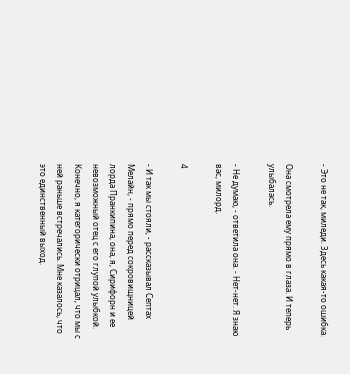- Это не так, миледи. Здесь какая-то ошибка.

Она смотрела ему прямо в глаза. И теперь улыбалась.

- Не думаю, - ответила она. - Нет-нет. Я знаю вас, милорд.

4

- И так мы стояли, - рассказывал Септах Мелайн, - прямо перед сокровищницей лорда Пранкипина, она, я, Сирифорн и ее невозможный отец с его глупой улыбкой. Конечно, я категорически отрицал, что мы с ней раньше встречались. Мне казалось, что это единственный выход.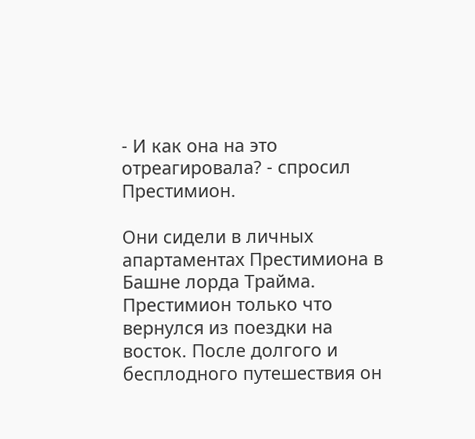- И как она на это отреагировала? - спросил Престимион.

Они сидели в личных апартаментах Престимиона в Башне лорда Трайма. Престимион только что вернулся из поездки на восток. После долгого и бесплодного путешествия он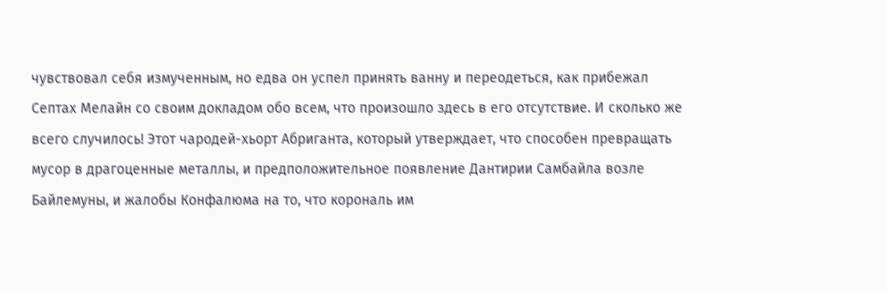чувствовал себя измученным, но едва он успел принять ванну и переодеться, как прибежал Септах Мелайн со своим докладом обо всем, что произошло здесь в его отсутствие. И сколько же всего случилось! Этот чародей-хьорт Абриганта, который утверждает, что способен превращать мусор в драгоценные металлы, и предположительное появление Дантирии Самбайла возле Байлемуны, и жалобы Конфалюма на то, что корональ им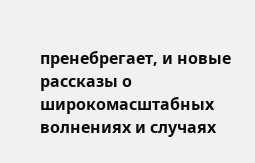пренебрегает, и новые рассказы о широкомасштабных волнениях и случаях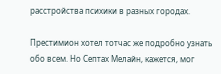расстройства психики в разных городах.

Престимион хотел тотчас же подробно узнать обо всем. Но Септах Мелайн, кажется, мог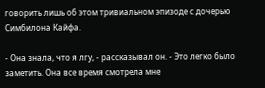говорить лишь об этом тривиальном эпизоде с дочерью Симбилона Кайфа.

- Она знала, что я лгу, - рассказывал он. - Это легко было заметить. Она все время смотрела мне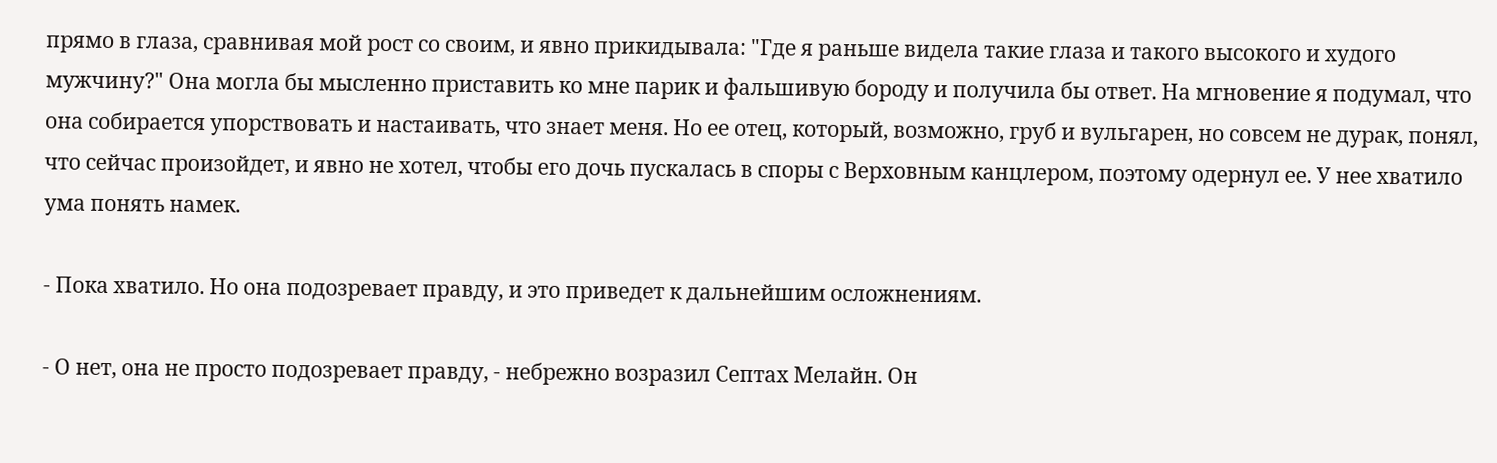прямо в глаза, сравнивая мой рост со своим, и явно прикидывала: "Где я раньше видела такие глаза и такого высокого и худого мужчину?" Она могла бы мысленно приставить ко мне парик и фальшивую бороду и получила бы ответ. На мгновение я подумал, что она собирается упорствовать и настаивать, что знает меня. Но ее отец, который, возможно, груб и вульгарен, но совсем не дурак, понял, что сейчас произойдет, и явно не хотел, чтобы его дочь пускалась в споры с Верховным канцлером, поэтому одернул ее. У нее хватило ума понять намек.

- Пока хватило. Но она подозревает правду, и это приведет к дальнейшим осложнениям.

- О нет, она не просто подозревает правду, - небрежно возразил Септах Мелайн. Он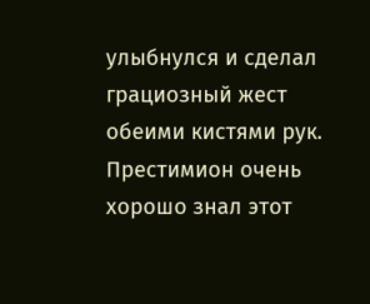улыбнулся и сделал грациозный жест обеими кистями рук. Престимион очень хорошо знал этот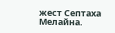жест Септаха Мелайна.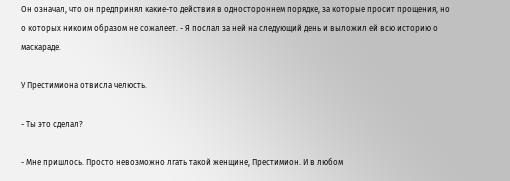Он означал, что он предпринял какие-то действия в одностороннем порядке, за которые просит прощения, но о которых никоим образом не сожалеет. - Я послал за ней на следующий день и выложил ей всю историю о маскараде.

У Престимиона отвисла челюсть.

- Ты это сделал?

- Мне пришлось. Просто невозможно лгать такой женщине, Престимион. И в любом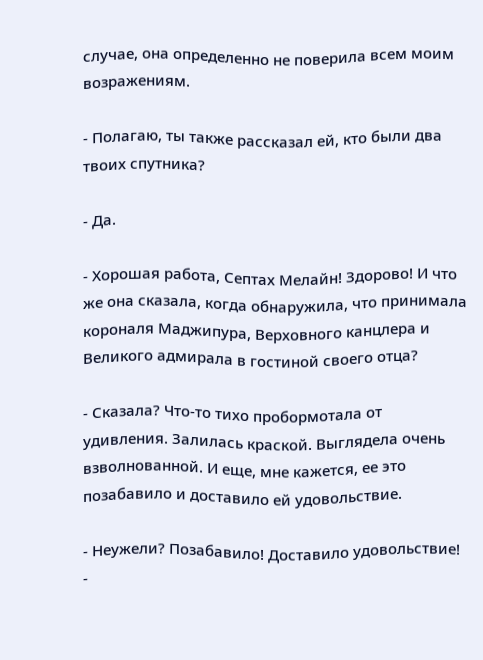случае, она определенно не поверила всем моим возражениям.

- Полагаю, ты также рассказал ей, кто были два твоих спутника?

- Да.

- Хорошая работа, Септах Мелайн! Здорово! И что же она сказала, когда обнаружила, что принимала короналя Маджипура, Верховного канцлера и Великого адмирала в гостиной своего отца?

- Сказала? Что-то тихо пробормотала от удивления. Залилась краской. Выглядела очень взволнованной. И еще, мне кажется, ее это позабавило и доставило ей удовольствие.

- Неужели? Позабавило! Доставило удовольствие! -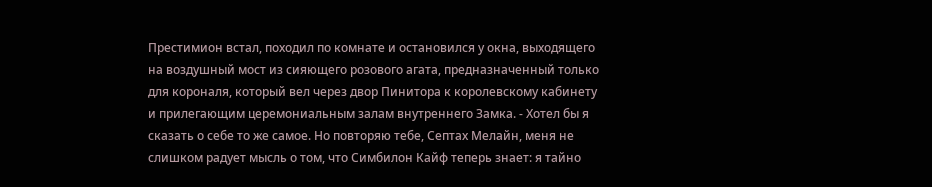Престимион встал, походил по комнате и остановился у окна, выходящего на воздушный мост из сияющего розового агата, предназначенный только для короналя, который вел через двор Пинитора к королевскому кабинету и прилегающим церемониальным залам внутреннего Замка. - Хотел бы я сказать о себе то же самое. Но повторяю тебе, Септах Мелайн, меня не слишком радует мысль о том, что Симбилон Кайф теперь знает: я тайно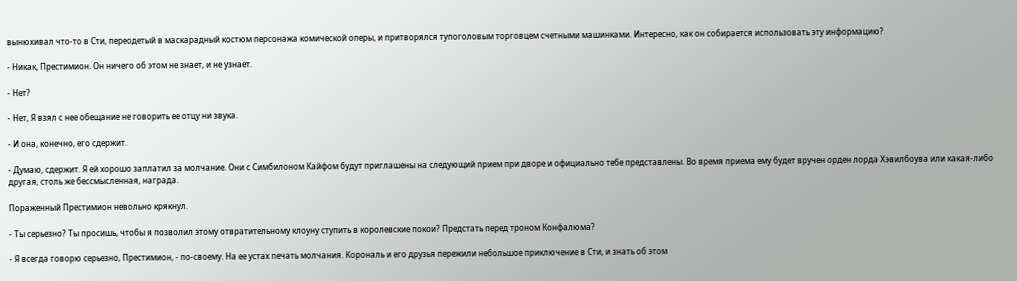вынюхивал что-то в Сти, переодетый в маскарадный костюм персонажа комической оперы, и притворялся тупоголовым торговцем счетными машинками. Интересно, как он собирается использовать эту информацию?

- Никак, Престимион. Он ничего об этом не знает, и не узнает.

- Нет?

- Нет, Я взял с нее обещание не говорить ее отцу ни звука.

- И она, конечно, его сдержит.

- Думаю, сдержит. Я ей хорошо заплатил за молчание. Они с Симбилоном Кайфом будут приглашены на следующий прием при дворе и официально тебе представлены. Во время приема ему будет вручен орден лорда Хэвилбоува или какая-либо другая, столь же бессмысленная, награда.

Пораженный Престимион невольно крякнул.

- Ты серьезно? Ты просишь, чтобы я позволил этому отвратительному клоуну ступить в королевские покои? Предстать перед троном Конфалюма?

- Я всегда говорю серьезно, Престимион, - по-своему. На ее устах печать молчания. Корональ и его друзья пережили небольшое приключение в Сти, и знать об этом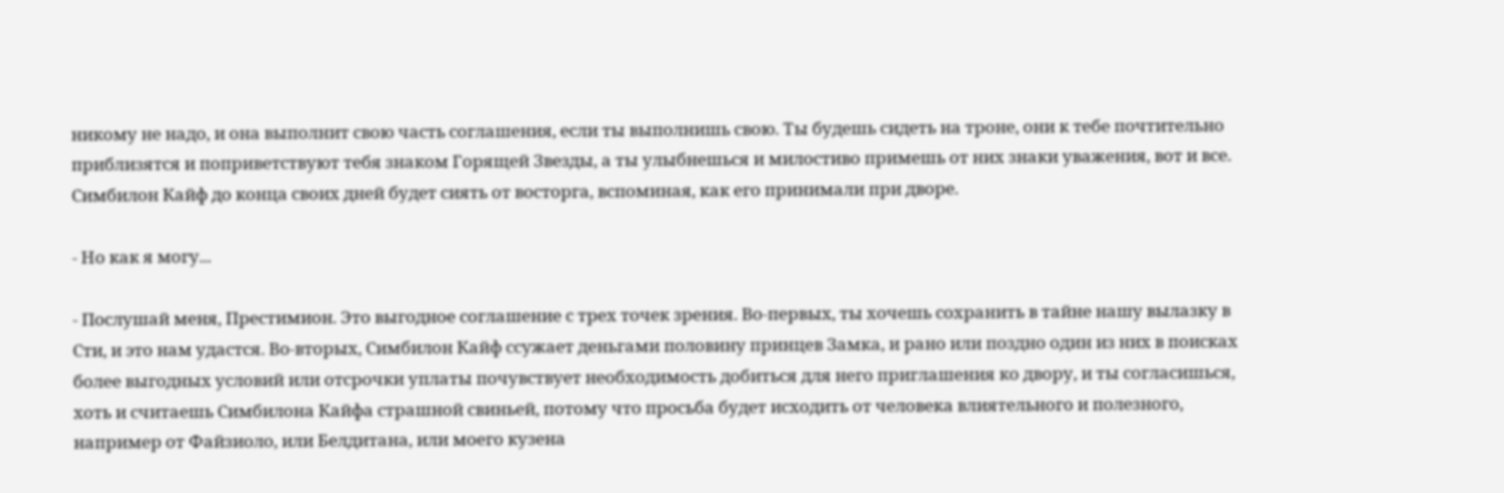никому не надо, и она выполнит свою часть соглашения, если ты выполнишь свою. Ты будешь сидеть на троне, они к тебе почтительно приблизятся и поприветствуют тебя знаком Горящей Звезды, а ты улыбнешься и милостиво примешь от них знаки уважения, вот и все. Симбилон Кайф до конца своих дней будет сиять от восторга, вспоминая, как его принимали при дворе.

- Но как я могу...

- Послушай меня, Престимион. Это выгодное соглашение с трех точек зрения. Во-первых, ты хочешь сохранить в тайне нашу вылазку в Сти, и это нам удастся. Во-вторых, Симбилон Кайф ссужает деньгами половину принцев Замка, и рано или поздно один из них в поисках более выгодных условий или отсрочки уплаты почувствует необходимость добиться для него приглашения ко двору, и ты согласишься, хоть и считаешь Симбилона Кайфа страшной свиньей, потому что просьба будет исходить от человека влиятельного и полезного, например от Файзиоло, или Белдитана, или моего кузена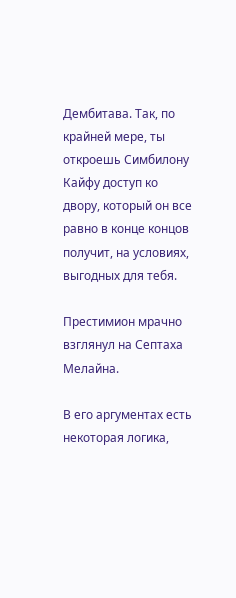Дембитава. Так, по крайней мере, ты откроешь Симбилону Кайфу доступ ко двору, который он все равно в конце концов получит, на условиях, выгодных для тебя.

Престимион мрачно взглянул на Септаха Мелайна.

В его аргументах есть некоторая логика,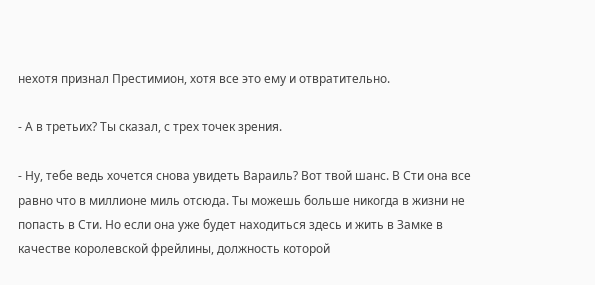нехотя признал Престимион, хотя все это ему и отвратительно.

- А в третьих? Ты сказал, с трех точек зрения.

- Ну, тебе ведь хочется снова увидеть Вараиль? Вот твой шанс. В Сти она все равно что в миллионе миль отсюда. Ты можешь больше никогда в жизни не попасть в Сти. Но если она уже будет находиться здесь и жить в Замке в качестве королевской фрейлины, должность которой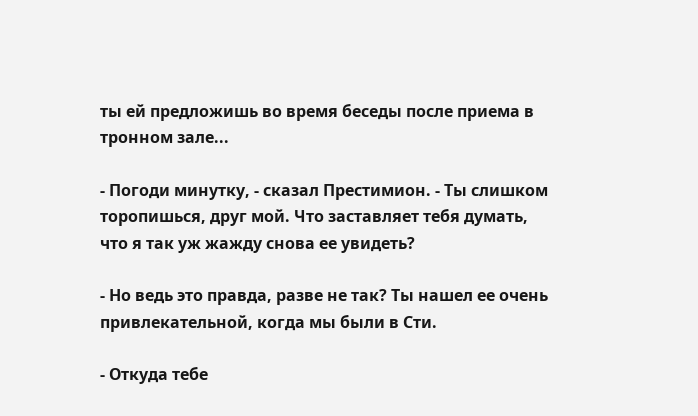ты ей предложишь во время беседы после приема в тронном зале...

- Погоди минутку, - сказал Престимион. - Ты слишком торопишься, друг мой. Что заставляет тебя думать, что я так уж жажду снова ее увидеть?

- Но ведь это правда, разве не так? Ты нашел ее очень привлекательной, когда мы были в Сти.

- Откуда тебе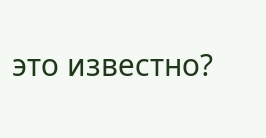это известно?